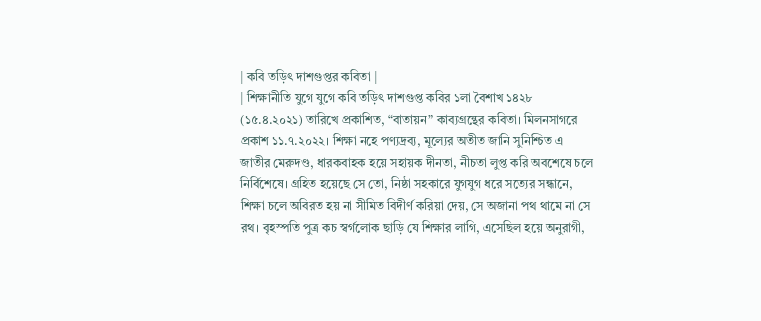| কবি তড়িৎ দাশগুপ্তর কবিতা |
| শিক্ষানীতি যুগে যুগে কবি তড়িৎ দাশগুপ্ত কবির ১লা বৈশাখ ১৪২৮ (১৫.৪.২০২১) তারিখে প্রকাশিত, “বাতায়ন” কাব্যগ্রন্থের কবিতা। মিলনসাগরে প্রকাশ ১১.৭.২০২২। শিক্ষা নহে পণ্যদ্রব্য, মূল্যের অতীত জানি সুনিশ্চিত এ জাতীর মেরুদণ্ড, ধারকবাহক হয়ে সহায়ক দীনতা, নীচতা লুপ্ত করি অবশেষে চলে নির্বিশেষে। গ্রহিত হয়েছে সে তো, নিষ্ঠা সহকারে যুগযুগ ধরে সত্যের সন্ধানে, শিক্ষা চলে অবিরত হয় না সীমিত বিদীর্ণ করিয়া দেয়, সে অজানা পথ থামে না সে রথ। বৃহস্পতি পুত্র কচ স্বর্গলোক ছাড়ি যে শিক্ষার লাগি, এসেছিল হয়ে অনুরাগী,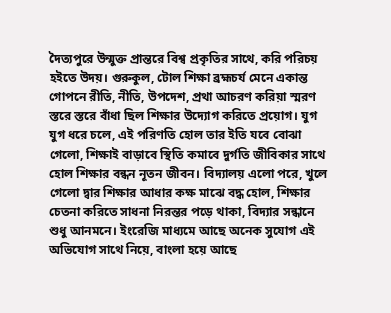দৈত্যপুরে উন্মুক্ত প্রান্তরে বিশ্ব প্রকৃতির সাথে, করি পরিচয় হইতে উদয়। গুরুকুল, টোল শিক্ষা ব্রহ্মচর্য মেনে একান্ত গোপনে রীতি, নীতি, উপদেশ, প্রথা আচরণ করিয়া স্মরণ স্তরে স্তরে বাঁধা ছিল শিক্ষার উদ্যোগ করিতে প্রয়োগ। যুগ যুগ ধরে চলে, এই পরিণতি হোল তার ইতি যবে বোঝা গেলো, শিক্ষাই বাড়াবে স্থিতি কমাবে দুর্গতি জীবিকার সাথে হোল শিক্ষার বন্ধন নূতন জীবন। বিদ্যালয় এলো পরে, খুলে গেলো দ্বার শিক্ষার আধার কক্ষ মাঝে বদ্ধ হোল, শিক্ষার চেতনা করিতে সাধনা নিরন্তর পড়ে থাকা, বিদ্যার সন্ধানে শুধু আনমনে। ইংরেজি মাধ্যমে আছে অনেক সুযোগ এই অভিযোগ সাথে নিয়ে, বাংলা হয়ে আছে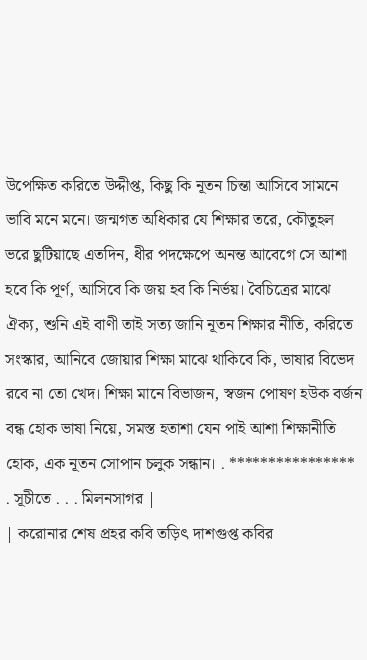উপেক্ষিত করিতে উদ্দীপ্ত, কিছু কি নূতন চিন্তা আসিবে সামনে ভাবি মনে মনে। জন্মগত অধিকার যে শিক্ষার তরে, কৌতুহল ভরে ছুটিয়াছে এতদিন, ধীর পদক্ষেপে অনন্ত আবেগে সে আশা হবে কি পূর্ণ, আসিবে কি জয় হব কি নির্ভয়। বৈচিত্রের মাঝে ঐক্য, শুনি এই বাণী তাই সত্য জানি নূতন শিক্ষার নীতি, করিতে সংস্কার, আনিবে জোয়ার শিক্ষা মাঝে থাকিবে কি, ভাষার বিভেদ রবে না তো খেদ। শিক্ষা মানে বিভাজন, স্বজন পোষণ হউক বর্জন বন্ধ হোক ভাষা নিয়ে, সমস্ত হতাশা যেন পাই আশা শিক্ষানীতি হোক, এক নূতন সোপান চলুক সন্ধান। . **************** . সূচীতে . . . মিলনসাগর |
| করোনার শেষ প্রহর কবি তড়িৎ দাশগুপ্ত কবির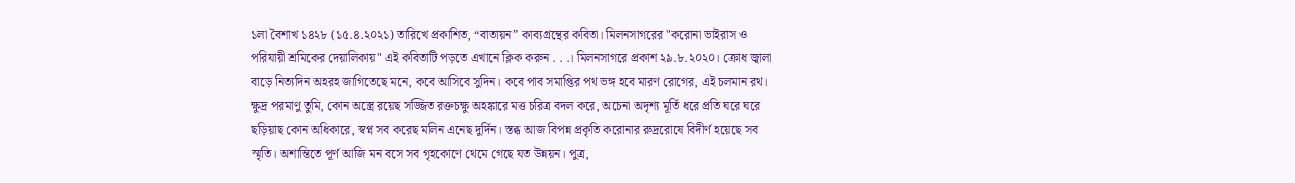১লা বৈশাখ ১৪২৮ (১৫.৪.২০২১) তারিখে প্রকাশিত, “বাতায়ন” কাব্যগ্রন্থের কবিতা। মিলনসাগরের "করোনা ভাইরাস ও পরিযায়ী শ্রমিকের দেয়ালিকায়" এই কবিতাটি পড়তে এখানে ক্লিক করুন . . .। মিলনসাগরে প্রকাশ ২৯.৮.২০২০। ক্রোধ জ্বালা বাড়ে নিত্যদিন অহরহ জাগিতেছে মনে, কবে আসিবে সুদিন। কবে পাব সমাপ্তির পথ ভঙ্গ হবে মারণ রোগের, এই চলমান রথ। ক্ষুদ্র পরমাণু তুমি, কোন অস্ত্রে রয়েছ সজ্জিত রক্তচক্ষু অহঙ্কারে মত্ত চরিত্র বদল করে, অচেনা অদৃশ্য মূর্তি ধরে প্রতি ঘরে ঘরে ছড়িয়াছ কোন অধিকারে, স্বপ্ন সব করেছ মলিন এনেছ দুর্দিন। স্তব্ধ আজ বিপন্ন প্রকৃতি করোনার রুদ্ররোষে বিদীর্ণ হয়েছে সব স্মৃতি। অশান্তিতে পূর্ণ আজি মন বসে সব গৃহকোণে থেমে গেছে যত উন্নয়ন। পুত্র,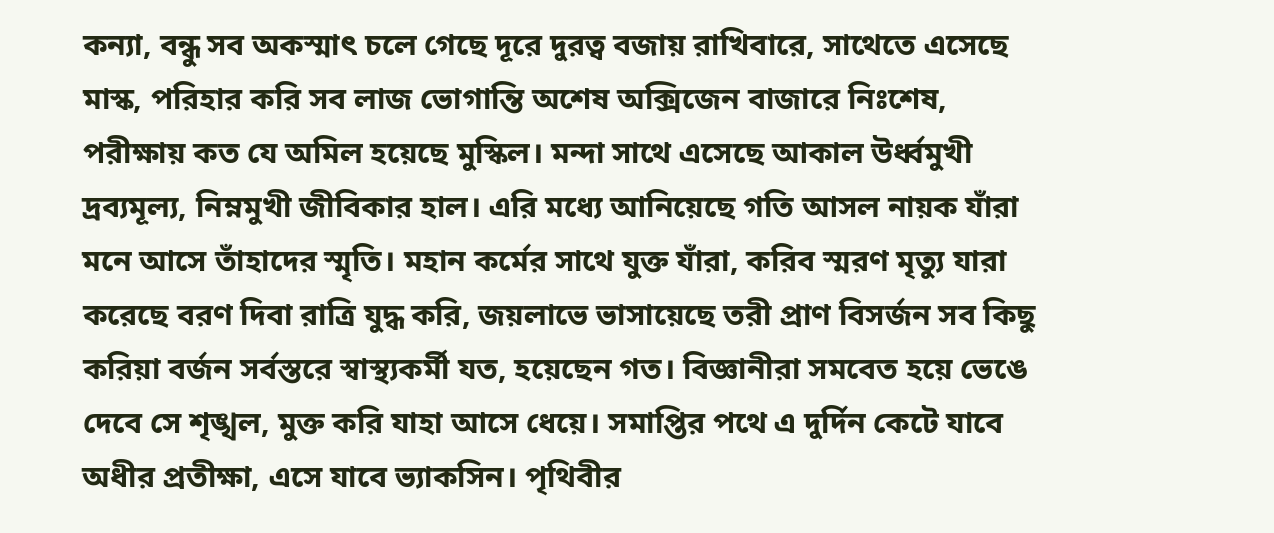কন্যা, বন্ধু সব অকস্মাৎ চলে গেছে দূরে দুরত্ব বজায় রাখিবারে, সাথেতে এসেছে মাস্ক, পরিহার করি সব লাজ ভোগান্তি অশেষ অক্সিজেন বাজারে নিঃশেষ, পরীক্ষায় কত যে অমিল হয়েছে মুস্কিল। মন্দা সাথে এসেছে আকাল উর্ধ্বমুখী দ্রব্যমূল্য, নিম্নমুখী জীবিকার হাল। এরি মধ্যে আনিয়েছে গতি আসল নায়ক যাঁরা মনে আসে তাঁহাদের স্মৃতি। মহান কর্মের সাথে যুক্ত যাঁরা, করিব স্মরণ মৃত্যু যারা করেছে বরণ দিবা রাত্রি যুদ্ধ করি, জয়লাভে ভাসায়েছে তরী প্রাণ বিসর্জন সব কিছু করিয়া বর্জন সর্বস্তরে স্বাস্থ্যকর্মী যত, হয়েছেন গত। বিজ্ঞানীরা সমবেত হয়ে ভেঙে দেবে সে শৃঙ্খল, মুক্ত করি যাহা আসে ধেয়ে। সমাপ্তির পথে এ দুর্দিন কেটে যাবে অধীর প্রতীক্ষা, এসে যাবে ভ্যাকসিন। পৃথিবীর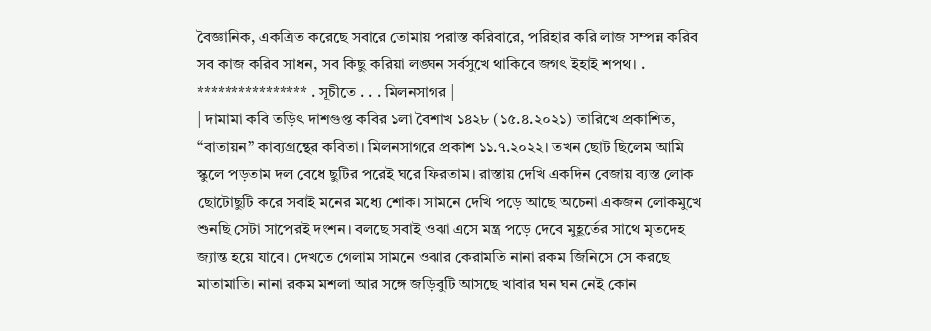বৈজ্ঞানিক, একত্রিত করেছে সবারে তোমায় পরাস্ত করিবারে, পরিহার করি লাজ সম্পন্ন করিব সব কাজ করিব সাধন, সব কিছু করিয়া লঙ্ঘন সর্বসুখে থাকিবে জগৎ ইহাই শপথ। . **************** . সূচীতে . . . মিলনসাগর |
| দামামা কবি তড়িৎ দাশগুপ্ত কবির ১লা বৈশাখ ১৪২৮ (১৫.৪.২০২১) তারিখে প্রকাশিত, “বাতায়ন” কাব্যগ্রন্থের কবিতা। মিলনসাগরে প্রকাশ ১১.৭.২০২২। তখন ছোট ছিলেম আমি স্কুলে পড়তাম দল বেধে ছুটির পরেই ঘরে ফিরতাম। রাস্তায় দেখি একদিন বেজায় ব্যস্ত লোক ছোটোছুটি করে সবাই মনের মধ্যে শোক। সামনে দেখি পড়ে আছে অচেনা একজন লোকমুখে শুনছি সেটা সাপেরই দংশন। বলছে সবাই ওঝা এসে মন্ত্র পড়ে দেবে মুহূর্তের সাথে মৃতদেহ জ্যান্ত হয়ে যাবে। দেখতে গেলাম সামনে ওঝার কেরামতি নানা রকম জিনিসে সে করছে মাতামাতি। নানা রকম মশলা আর সঙ্গে জড়িবুটি আসছে খাবার ঘন ঘন নেই কোন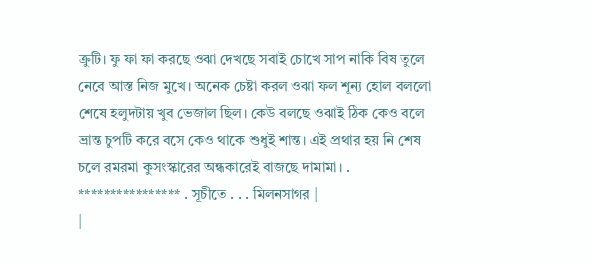ক্রুটি। ফু ফা ফা করছে ওঝা দেখছে সবাই চোখে সাপ নাকি বিষ তুলে নেবে আস্ত নিজ মুখে। অনেক চেষ্টা করল ওঝা ফল শূন্য হোল বললো শেষে হলুদটায় খুব ভেজাল ছিল। কেউ বলছে ওঝাই ঠিক কেও বলে ভ্রান্ত চুপটি করে বসে কেও থাকে শুধুই শান্ত। এই প্রথার হয় নি শেষ চলে রমরমা কুসংস্কারের অন্ধকারেই বাজছে দামামা। . **************** . সূচীতে . . . মিলনসাগর |
|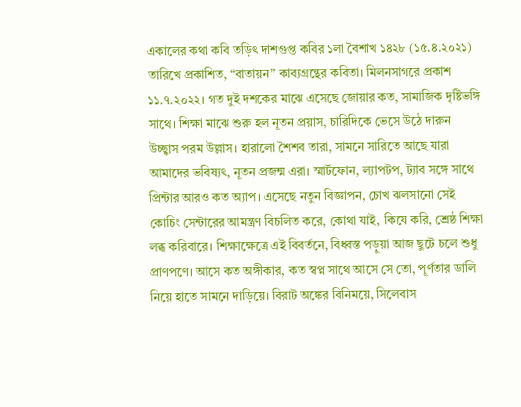একালের কথা কবি তড়িৎ দাশগুপ্ত কবির ১লা বৈশাখ ১৪২৮ (১৫.৪.২০২১) তারিখে প্রকাশিত, “বাতায়ন” কাব্যগ্রন্থের কবিতা। মিলনসাগরে প্রকাশ ১১.৭.২০২২। গত দুই দশকের মাঝে এসেছে জোয়ার কত, সামাজিক দৃষ্টিভঙ্গি সাথে। শিক্ষা মাঝে শুরু হল নূতন প্রয়াস, চারিদিকে ভেসে উঠে দারুন উচ্ছ্বাস পরম উল্লাস। হারালো শৈশব তারা, সামনে সারিতে আছে যারা আমাদের ভবিষ্যৎ, নূতন প্রজন্ম এরা। স্মার্টফোন, ল্যাপটপ, ট্যাব সঙ্গে সাথে প্রিন্টার আরও কত অ্যাপ। এসেছে নতুন বিজ্ঞাপন, চোখ ঝলসানো সেই কোচিং সেন্টারের আমন্ত্রণ বিচলিত করে, কোথা যাই, কিযে করি, শ্রেষ্ঠ শিক্ষা লব্ধ করিবারে। শিক্ষাক্ষেত্রে এই বিবর্তনে, বিধ্বস্ত পড়ুয়া আজ ছুটে চলে শুধু প্রাণপণে। আসে কত অঙ্গীকার, কত স্বপ্ন সাথে আসে সে তো, পূর্ণতার ডালি নিয়ে হাতে সামনে দাড়িয়ে। বিরাট অঙ্কের বিনিময়ে, সিলেবাস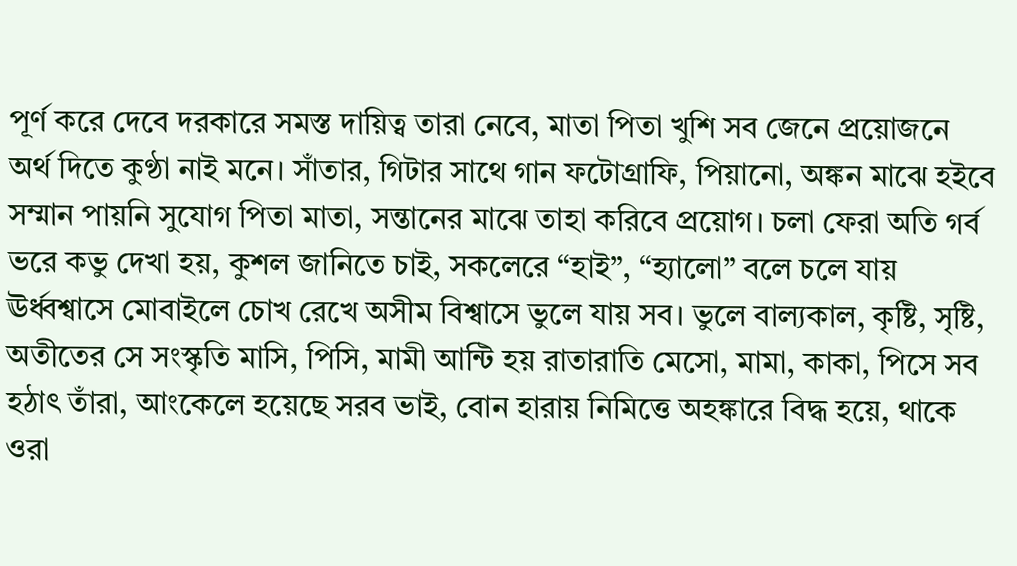পূর্ণ করে দেবে দরকারে সমস্ত দায়িত্ব তারা নেবে, মাতা পিতা খুশি সব জেনে প্রয়োজনে অর্থ দিতে কুণ্ঠা নাই মনে। সাঁতার, গিটার সাথে গান ফটোগ্রাফি, পিয়ানো, অঙ্কন মাঝে হইবে সম্মান পায়নি সুযোগ পিতা মাতা, সন্তানের মাঝে তাহা করিবে প্রয়োগ। চলা ফেরা অতি গর্ব ভরে কভু দেখা হয়, কুশল জানিতে চাই, সকলেরে “হাই”, “হ্যালো” বলে চলে যায় ঊর্ধ্বশ্বাসে মোবাইলে চোখ রেখে অসীম বিশ্বাসে ভুলে যায় সব। ভুলে বাল্যকাল, কৃষ্টি, সৃষ্টি, অতীতের সে সংস্কৃতি মাসি, পিসি, মামী আন্টি হয় রাতারাতি মেসো, মামা, কাকা, পিসে সব হঠাৎ তাঁরা, আংকেলে হয়েছে সরব ভাই, বোন হারায় নিমিত্তে অহঙ্কারে বিদ্ধ হয়ে, থাকে ওরা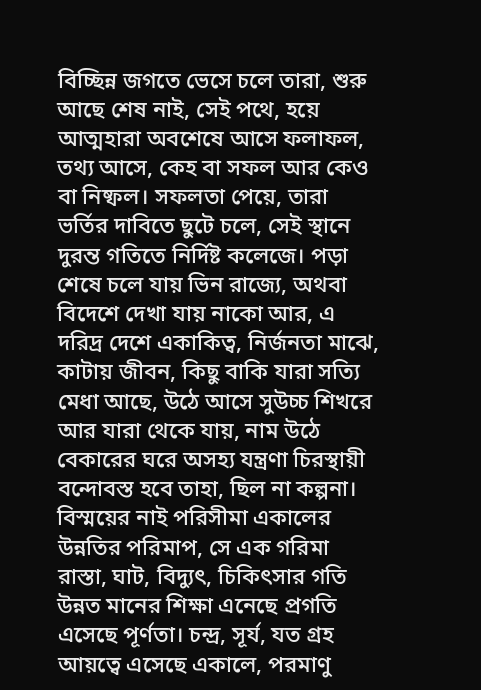বিচ্ছিন্ন জগতে ভেসে চলে তারা, শুরু আছে শেষ নাই, সেই পথে, হয়ে আত্মহারা অবশেষে আসে ফলাফল, তথ্য আসে, কেহ বা সফল আর কেও বা নিষ্ফল। সফলতা পেয়ে, তারা ভর্তির দাবিতে ছুটে চলে, সেই স্থানে দুরন্ত গতিতে নির্দিষ্ট কলেজে। পড়া শেষে চলে যায় ভিন রাজ্যে, অথবা বিদেশে দেখা যায় নাকো আর, এ দরিদ্র দেশে একাকিত্ব, নির্জনতা মাঝে, কাটায় জীবন, কিছু বাকি যারা সত্যি মেধা আছে, উঠে আসে সুউচ্চ শিখরে আর যারা থেকে যায়, নাম উঠে বেকারের ঘরে অসহ্য যন্ত্রণা চিরস্থায়ী বন্দোবস্ত হবে তাহা, ছিল না কল্পনা। বিস্ময়ের নাই পরিসীমা একালের উন্নতির পরিমাপ, সে এক গরিমা রাস্তা, ঘাট, বিদ্যুৎ, চিকিৎসার গতি উন্নত মানের শিক্ষা এনেছে প্রগতি এসেছে পূর্ণতা। চন্দ্র, সূর্য, যত গ্রহ আয়ত্বে এসেছে একালে, পরমাণু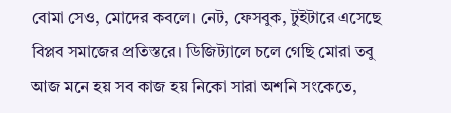বোমা সেও, মোদের কবলে। নেট, ফেসবুক, টুইটারে এসেছে বিপ্লব সমাজের প্রতিস্তরে। ডিজিট্যালে চলে গেছি মোরা তবু আজ মনে হয় সব কাজ হয় নিকো সারা অশনি সংকেতে,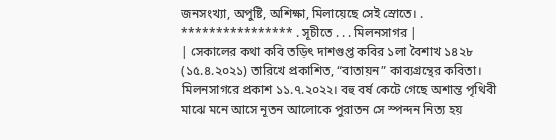জনসংখ্যা, অপুষ্টি, অশিক্ষা, মিলায়েছে সেই স্রোতে। . **************** . সূচীতে . . . মিলনসাগর |
| সেকালের কথা কবি তড়িৎ দাশগুপ্ত কবির ১লা বৈশাখ ১৪২৮ (১৫.৪.২০২১) তারিখে প্রকাশিত, “বাতায়ন” কাব্যগ্রন্থের কবিতা। মিলনসাগরে প্রকাশ ১১.৭.২০২২। বহু বর্ষ কেটে গেছে অশান্ত পৃথিবী মাঝে মনে আসে নূতন আলোকে পুরাতন সে স্পন্দন নিত্য হয়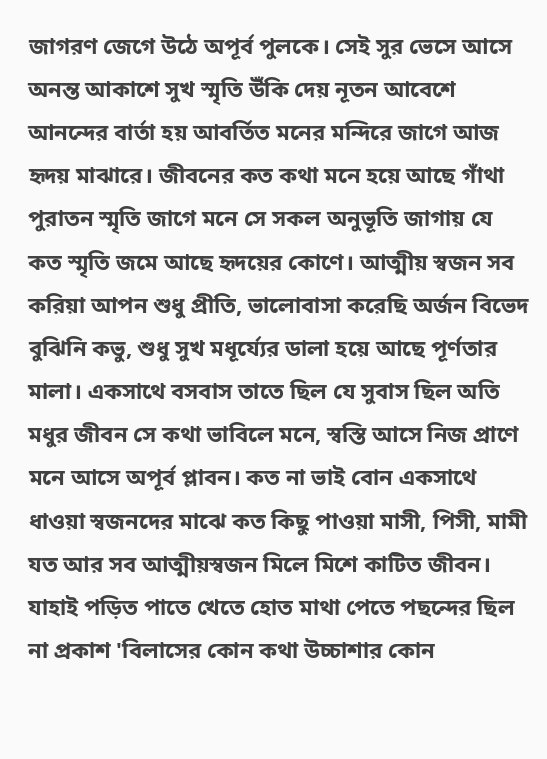জাগরণ জেগে উঠে অপূর্ব পুলকে। সেই সুর ভেসে আসে অনন্ত আকাশে সুখ স্মৃতি উঁকি দেয় নূতন আবেশে আনন্দের বার্তা হয় আবর্তিত মনের মন্দিরে জাগে আজ হৃদয় মাঝারে। জীবনের কত কথা মনে হয়ে আছে গাঁথা পুরাতন স্মৃতি জাগে মনে সে সকল অনুভূতি জাগায় যে কত স্মৃতি জমে আছে হৃদয়ের কোণে। আত্মীয় স্বজন সব করিয়া আপন শুধু প্রীতি, ভালোবাসা করেছি অর্জন বিভেদ বুঝিনি কভু, শুধু সুখ মধূর্য্যের ডালা হয়ে আছে পূর্ণতার মালা। একসাথে বসবাস তাতে ছিল যে সুবাস ছিল অতি মধুর জীবন সে কথা ভাবিলে মনে, স্বস্তি আসে নিজ প্রাণে মনে আসে অপূর্ব প্লাবন। কত না ভাই বোন একসাথে ধাওয়া স্বজনদের মাঝে কত কিছু পাওয়া মাসী, পিসী, মামী যত আর সব আত্মীয়স্বজন মিলে মিশে কাটিত জীবন। যাহাই পড়িত পাতে খেতে হোত মাথা পেতে পছন্দের ছিল না প্রকাশ 'বিলাসের কোন কথা উচ্চাশার কোন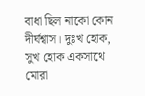বাধা ছিল নাকো কোন দীর্ঘশ্বাস। দুঃখ হোক, সুখ হোক একসাথে মোরা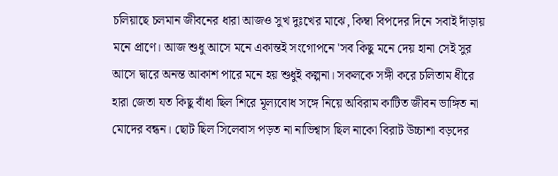চলিয়াছে চলমান জীবনের ধারা আজও সুখ দুঃখের মাঝে, কিম্বা বিপদের দিনে সবাই দাঁড়ায় মনে প্রাণে। আজ শুধু আসে মনে একান্তই সংগোপনে 'সব কিছু মনে দেয় হানা সেই সুর আসে দ্বারে অনন্ত আকাশ পারে মনে হয় শুধুই কল্পনা। সকলকে সঙ্গী করে চলিতাম ধীরে হারা জেতা যত কিছু বাঁধা ছিল শিরে মূল্যবোধ সঙ্গে নিয়ে অবিরাম কাটিত জীবন ভাঙ্গিত না মোদের বন্ধন। ছোট ছিল সিলেবাস পড়ত না নাভিশ্বাস ছিল নাকো বিরাট উচ্চাশা বড়দের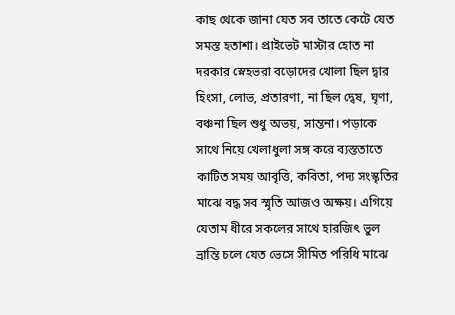কাছ থেকে জানা যেত সব তাতে কেটে যেত সমস্ত হতাশা। প্রাইভেট মাস্টার হোত না দরকার স্নেহভরা বড়োদের খোলা ছিল দ্বার হিংসা, লোভ, প্রতারণা, না ছিল দ্বেষ, ঘৃণা, বঞ্চনা ছিল শুধু অভয়, সাম্তনা। পড়াকে সাথে নিয়ে খেলাধুলা সঙ্গ করে ব্যস্ততাতে কাটিত সময় আবৃত্তি, কবিতা, পদ্য সংস্কৃতির মাঝে বদ্ধ সব স্মৃতি আজও অক্ষয়। এগিয়ে যেতাম ধীরে সকলের সাথে হারজিৎ ভুল ভ্রান্তি চলে যেত ভেসে সীমিত পরিধি মাঝে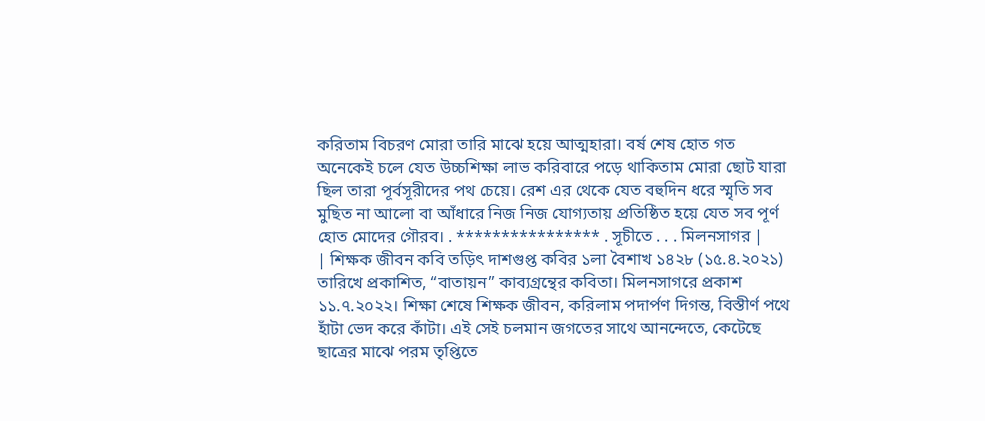করিতাম বিচরণ মোরা তারি মাঝে হয়ে আত্মহারা। বর্ষ শেষ হোত গত অনেকেই চলে যেত উচ্চশিক্ষা লাভ করিবারে পড়ে থাকিতাম মোরা ছোট যারা ছিল তারা পূর্বসূরীদের পথ চেয়ে। রেশ এর থেকে যেত বহুদিন ধরে স্মৃতি সব মুছিত না আলো বা আঁধারে নিজ নিজ যোগ্যতায় প্রতিষ্ঠিত হয়ে যেত সব পূর্ণ হোত মোদের গৌরব। . **************** . সূচীতে . . . মিলনসাগর |
| শিক্ষক জীবন কবি তড়িৎ দাশগুপ্ত কবির ১লা বৈশাখ ১৪২৮ (১৫.৪.২০২১) তারিখে প্রকাশিত, “বাতায়ন” কাব্যগ্রন্থের কবিতা। মিলনসাগরে প্রকাশ ১১.৭.২০২২। শিক্ষা শেষে শিক্ষক জীবন, করিলাম পদার্পণ দিগন্ত, বিস্তীর্ণ পথে হাঁটা ভেদ করে কাঁটা। এই সেই চলমান জগতের সাথে আনন্দেতে, কেটেছে ছাত্রের মাঝে পরম তৃপ্তিতে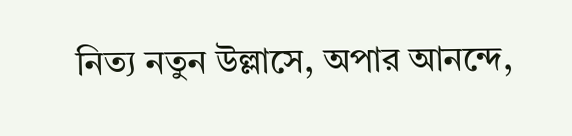নিত্য নতুন উল্লাসে, অপার আনন্দে,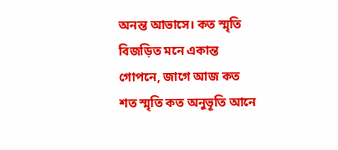অনন্ত আভাসে। কত স্মৃতি বিজড়িত মনে একান্ত গোপনে, জাগে আজ কত শত স্মৃতি কত অনুভূতি আনে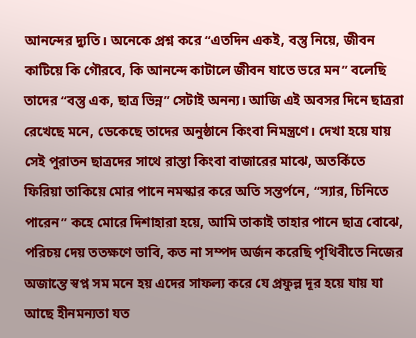আনন্দের দ্যুতি। অনেকে প্রশ্ন করে “এতদিন একই, বস্তু নিয়ে, জীবন কাটিয়ে কি গৌরবে, কি আনন্দে কাটালে জীবন যাতে ভরে মন” বলেছি তাদের “বস্তু এক, ছাত্র ভিন্ন” সেটাই অনন্য। আজি এই অবসর দিনে ছাত্ররা রেখেছে মনে, ডেকেছে তাদের অনুষ্ঠানে কিংবা নিমন্ত্রণে। দেখা হয়ে যায় সেই পুরাতন ছাত্রদের সাথে রাস্তা কিংবা বাজারের মাঝে, অতর্কিতে ফিরিয়া তাকিয়ে মোর পানে নমস্কার করে অতি সন্তর্পনে, “স্যার, চিনিতে পারেন” কহে মোরে দিশাহারা হয়ে, আমি তাকাই তাহার পানে ছাত্র বোঝে, পরিচয় দেয় ততক্ষণে ভাবি, কত না সম্পদ অর্জন করেছি পৃথিবীতে নিজের অজান্তে স্বপ্ন সম মনে হয় এদের সাফল্য করে যে প্রফুল্ল দূর হয়ে যায় যা আছে হীনমন্যতা যত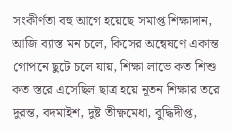সংকীর্ণতা বহু আগে হয়েছে সমাপ্ত শিক্ষাদান, আজি ব্যাস্ত মন চলে, কিসের অন্বেষণে একান্ত গোপনে ছুটে চলে যায়, শিক্ষা লাভে কত শিশু কত স্তরে এসেছিল ছাত্র হয়ে নূতন শিক্ষার তরে দুরন্ত, বদমাইশ, দুষ্ট তীক্ষ্ণমেধা, বুদ্ধিদীপ্ত,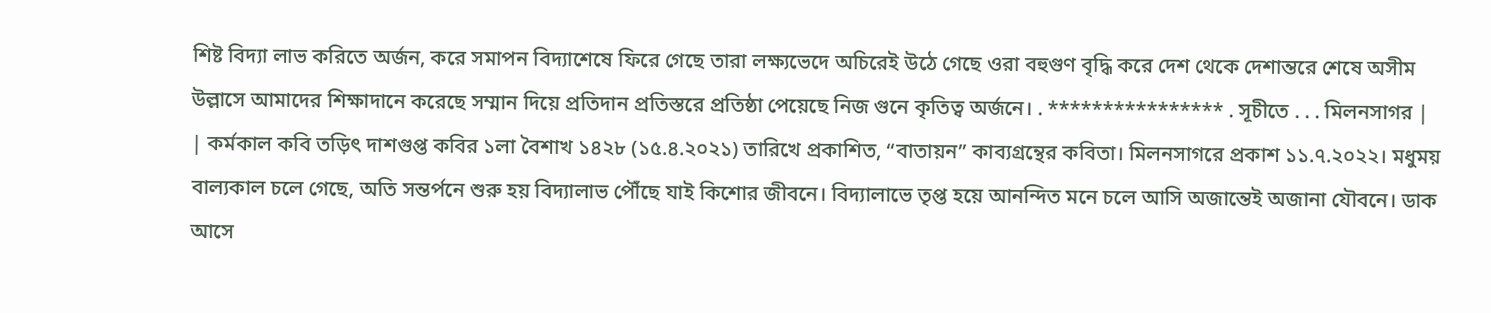শিষ্ট বিদ্যা লাভ করিতে অর্জন, করে সমাপন বিদ্যাশেষে ফিরে গেছে তারা লক্ষ্যভেদে অচিরেই উঠে গেছে ওরা বহুগুণ বৃদ্ধি করে দেশ থেকে দেশান্তরে শেষে অসীম উল্লাসে আমাদের শিক্ষাদানে করেছে সম্মান দিয়ে প্রতিদান প্রতিস্তরে প্রতিষ্ঠা পেয়েছে নিজ গুনে কৃতিত্ব অর্জনে। . **************** . সূচীতে . . . মিলনসাগর |
| কর্মকাল কবি তড়িৎ দাশগুপ্ত কবির ১লা বৈশাখ ১৪২৮ (১৫.৪.২০২১) তারিখে প্রকাশিত, “বাতায়ন” কাব্যগ্রন্থের কবিতা। মিলনসাগরে প্রকাশ ১১.৭.২০২২। মধুময় বাল্যকাল চলে গেছে, অতি সন্তর্পনে শুরু হয় বিদ্যালাভ পৌঁছে যাই কিশোর জীবনে। বিদ্যালাভে তৃপ্ত হয়ে আনন্দিত মনে চলে আসি অজান্তেই অজানা যৌবনে। ডাক আসে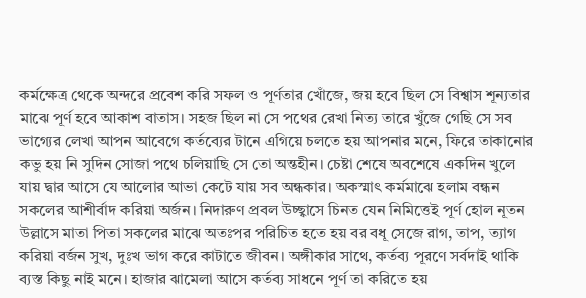কর্মক্ষেত্র থেকে অন্দরে প্রবেশ করি সফল ও পূর্ণতার খোঁজে, জয় হবে ছিল সে বিশ্বাস শূন্যতার মাঝে পূর্ণ হবে আকাশ বাতাস। সহজ ছিল না সে পথের রেখা নিত্য তারে খুঁজে গেছি সে সব ভাগ্যের লেখা আপন আবেগে কর্তব্যের টানে এগিয়ে চলতে হয় আপনার মনে, ফিরে তাকানোর কভু হয় নি সুদিন সোজা পথে চলিয়াছি সে তো অন্তহীন। চেষ্টা শেষে অবশেষে একদিন খুলে যায় দ্বার আসে যে আলোর আভা কেটে যায় সব অন্ধকার। অকস্মাৎ কর্মমাঝে হলাম বন্ধন সকলের আশীর্বাদ করিয়া অর্জন। নিদারুণ প্রবল উচ্ছ্বাসে চিনত যেন নিমিত্তেই পূর্ণ হোল নূতন উল্লাসে মাতা পিতা সকলের মাঝে অতঃপর পরিচিত হতে হয় বর বধূ সেজে রাগ, তাপ, ত্যাগ করিয়া বর্জন সুখ, দুঃখ ভাগ করে কাটাতে জীবন। অঙ্গীকার সাথে, কর্তব্য পূরণে সর্বদাই থাকি ব্যস্ত কিছু নাই মনে। হাজার ঝামেলা আসে কর্তব্য সাধনে পূর্ণ তা করিতে হয়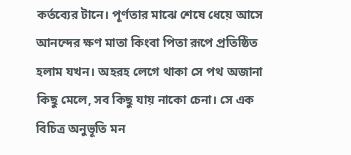কর্তব্যের টানে। পূর্ণতার মাঝে শেষে ধেয়ে আসে আনন্দের ক্ষণ মাতা কিংবা পিতা রূপে প্রতিষ্ঠিত হলাম যখন। অহরহ লেগে থাকা সে পথ অজানা কিছু মেলে, সব কিছু যায় নাকো চেনা। সে এক বিচিত্র অনুভূতি মন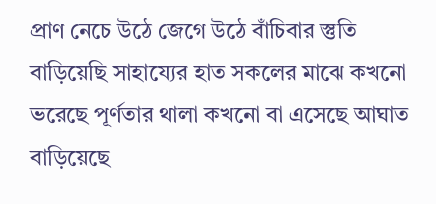প্রাণ নেচে উঠে জেগে উঠে বাঁচিবার স্তুতি বাড়িয়েছি সাহায্যের হাত সকলের মাঝে কখনো ভরেছে পূর্ণতার থালা কখনো বা এসেছে আঘাত বাড়িয়েছে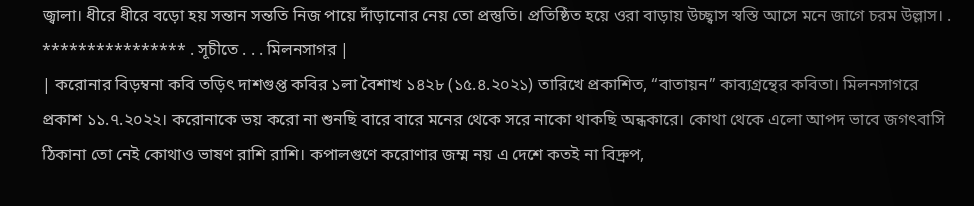জ্বালা। ধীরে ধীরে বড়ো হয় সন্তান সন্ততি নিজ পায়ে দাঁড়ানোর নেয় তো প্রস্তুতি। প্রতিষ্ঠিত হয়ে ওরা বাড়ায় উচ্ছ্বাস স্বস্তি আসে মনে জাগে চরম উল্লাস। . **************** . সূচীতে . . . মিলনসাগর |
| করোনার বিড়ম্বনা কবি তড়িৎ দাশগুপ্ত কবির ১লা বৈশাখ ১৪২৮ (১৫.৪.২০২১) তারিখে প্রকাশিত, “বাতায়ন” কাব্যগ্রন্থের কবিতা। মিলনসাগরে প্রকাশ ১১.৭.২০২২। করোনাকে ভয় করো না শুনছি বারে বারে মনের থেকে সরে নাকো থাকছি অন্ধকারে। কোথা থেকে এলো আপদ ভাবে জগৎবাসি ঠিকানা তো নেই কোথাও ভাষণ রাশি রাশি। কপালগুণে করোণার জম্ম নয় এ দেশে কতই না বিদ্রুপ,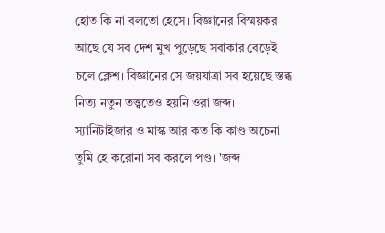হোত কি না বলতো হেসে। বিজ্ঞানের বিস্ময়কর আছে যে সব দেশ মুখ পুড়েছে সবাকার বেড়েই চলে ক্লেশ। বিজ্ঞানের সে জয়যাত্রা সব হয়েছে স্তব্ধ নিত্য নতুন তত্ত্বতেও হয়নি ওরা জব্দ। স্যানিটাইজার ও মাস্ক আর কত কি কাণ্ড অচেনা তুমি হে করোনা সব করলে পণ্ড। 'জব্দ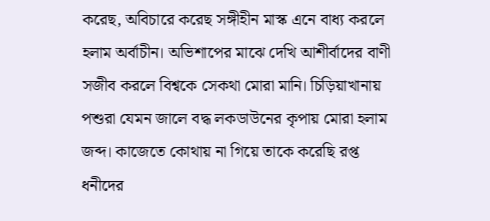করেছ, অবিচারে করেছ সঙ্গীহীন মাস্ক এনে বাধ্য করলে হলাম অর্বাচীন। অভিশাপের মাঝে দেখি আশীর্বাদের বাণী সজীব করলে বিশ্বকে সেকথা মোরা মানি। চিড়িয়াখানায় পশুরা যেমন জালে বদ্ধ লকডাউনের কৃপায় মোরা হলাম জব্দ। কাজেতে কোথায় না গিয়ে তাকে করেছি রপ্ত ধনীদের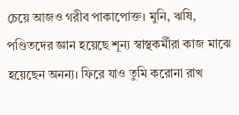চেয়ে আজও গরীব পাকাপোক্ত। মুনি, ঋষি, পণ্ডিতদের জ্ঞান হয়েছে শূন্য স্বাস্থকর্মীরা কাজ মাঝে হয়েছেন অনন্য। ফিরে যাও তুমি করোনা রাখ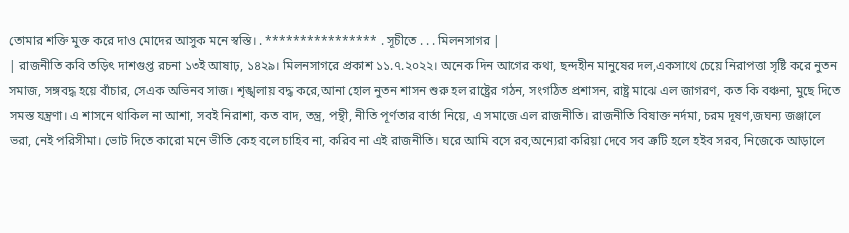তোমার শক্তি মুক্ত করে দাও মোদের আসুক মনে স্বস্তি। . **************** . সূচীতে . . . মিলনসাগর |
| রাজনীতি কবি তড়িৎ দাশগুপ্ত রচনা ১৩ই আষাঢ়, ১৪২৯। মিলনসাগরে প্রকাশ ১১.৭.২০২২। অনেক দিন আগের কথা, ছন্দহীন মানুষের দল,একসাথে চেয়ে নিরাপত্তা সৃষ্টি করে নুতন সমাজ, সঙ্গবদ্ধ হয়ে বাঁচার, সেএক অভিনব সাজ। শৃঙ্খলায় বদ্ধ করে,আনা হোল নুতন শাসন শুরু হল রাষ্ট্রের গঠন, সংগঠিত প্রশাসন, রাষ্ট্র মাঝে এল জাগরণ, কত কি বঞ্চনা, মুছে দিতে সমস্ত যন্ত্রণা। এ শাসনে থাকিল না আশা, সবই নিরাশা, কত বাদ, তন্ত্র, পন্থী, নীতি পূর্ণতার বার্তা নিয়ে, এ সমাজে এল রাজনীতি। রাজনীতি বিষাক্ত নর্দমা, চরম দূষণ,জঘন্য জঞ্জালে ভরা, নেই পরিসীমা। ভোট দিতে কারো মনে ভীতি কেহ বলে চাহিব না, করিব না এই রাজনীতি। ঘরে আমি বসে রব,অন্যেরা করিয়া দেবে সব ত্রুটি হলে হইব সরব, নিজেকে আড়ালে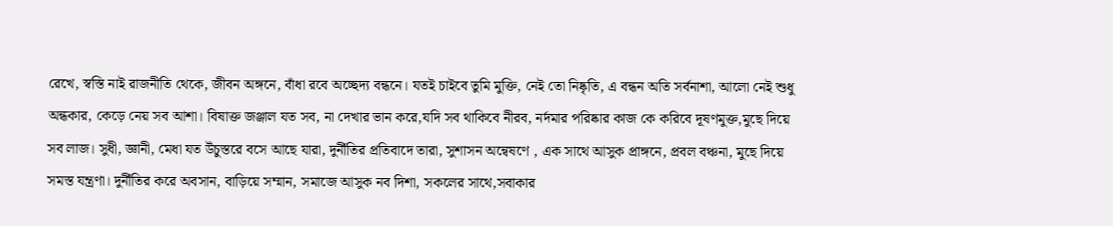রেখে, স্বস্তি নাই রাজনীতি থেকে, জীবন অঙ্গনে, বাঁধা রবে অচ্ছেদ্য বন্ধনে। যতই চাইবে তুমি মুক্তি, নেই তো নিষ্কৃতি, এ বন্ধন অতি সর্বনাশা, আলো নেই শুধু অন্ধকার, কেড়ে নেয় সব আশা। বিষাক্ত জঞ্জাল যত সব, না দেখার ভান করে,যদি সব থাকিবে নীরব, নর্দমার পরিষ্কার কাজ কে করিবে দূষণমুক্ত,মুছে দিয়ে সব লাজ। সুধী, জ্ঞানী, মেধা যত উঁচুস্তরে বসে আছে যারা, দুর্নীতির প্রতিবাদে তারা, সুশাসন অন্বেষণে , এক সাথে আসুক প্রাঙ্গনে, প্রবল বঞ্চনা, মুছে দিয়ে সমস্ত যন্ত্রণা। দুর্নীতির করে অবসান, বাড়িয়ে সম্মান, সমাজে আসুক নব দিশা, সকলের সাথে,সবাকার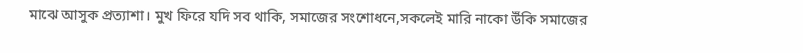মাঝে আসুক প্রত্যাশা। মুখ ফিরে যদি সব থাকি, সমাজের সংশোধনে,সকলেই মারি নাকো উঁকি সমাজের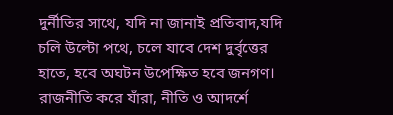দুর্নীতির সাথে, যদি না জানাই প্রতিবাদ,যদি চলি উল্টো পথে, চলে যাবে দেশ দুর্বৃত্তের হাতে, হবে অঘটন উপেক্ষিত হবে জনগণ। রাজনীতি করে যাঁরা, নীতি ও আদর্শে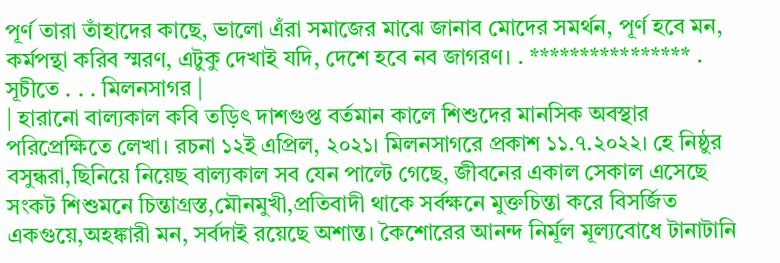পূর্ণ তারা তাঁহাদের কাছে, ভালো এঁরা সমাজের মাঝে জানাব মোদের সমর্থন, পূর্ণ হবে মন, কর্মপন্থা করিব স্মরণ, এটুকু দেখাই যদি, দেশে হবে নব জাগরণ। . **************** . সূচীতে . . . মিলনসাগর |
| হারানো বাল্যকাল কবি তড়িৎ দাশগুপ্ত বর্তমান কালে শিশুদের মানসিক অবস্থার পরিপ্রেক্ষিতে লেখা। রচনা ১২ই এপ্রিল, ২০২১। মিলনসাগরে প্রকাশ ১১.৭.২০২২। হে নিষ্ঠুর বসুন্ধরা,ছিনিয়ে নিয়েছ বাল্যকাল সব যেন পাল্টে গেছে, জীবনের একাল সেকাল এসেছে সংকট শিশুমনে চিন্তাগ্রস্ত,মৌনমুখী,প্রতিবাদী থাকে সর্বক্ষনে মুক্তচিন্তা করে বিসর্জিত একগুয়ে,অহঙ্কারী মন, সর্বদাই রয়েছে অশান্ত। কৈশোরের আনন্দ নির্মূল মূল্যবোধে টানাটানি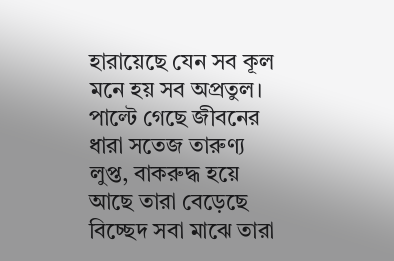হারায়েছে যেন সব কূল মনে হয় সব অপ্রতুল। পাল্টে গেছে জীবনের ধারা সতেজ তারুণ্য লুপ্ত, বাকরুদ্ধ হয়ে আছে তারা বেড়েছে বিচ্ছেদ সবা মাঝে তারা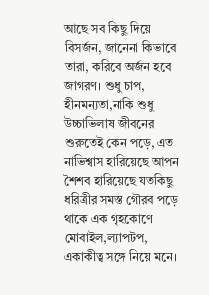আছে সব কিছু দিয়ে বিসর্জন, জানেনা কিভাবে তারা, করিবে অর্জন হবে জাগরণ। শুধু চাপ, হীনমন্যতা,নাকি শুধু উচ্চাভিলাষ জীবনের শুরুতেই কেন পড়ে, এত নাভিশ্বাস হারিয়েছে আপন শৈশব হারিয়েছে যতকিছু ধরিত্রীর সমস্ত গৌরব পড়ে থাকে এক গৃহকোণে মোবাইল,ল্যাপটপ, একাকীত্ব সঙ্গে নিয়ে মনে।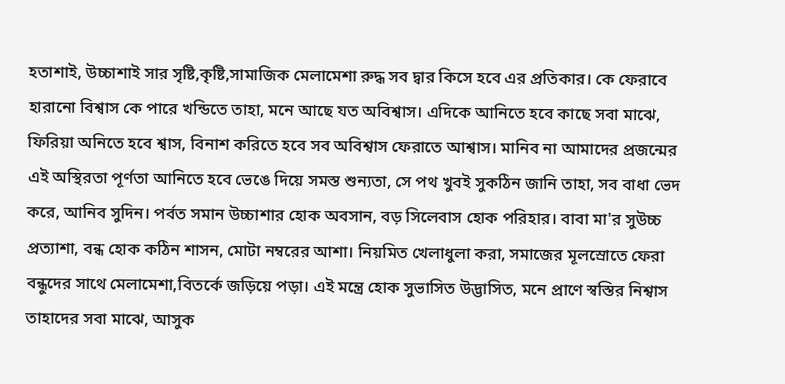হতাশাই, উচ্চাশাই সার সৃষ্টি,কৃষ্টি,সামাজিক মেলামেশা রুদ্ধ সব দ্বার কিসে হবে এর প্রতিকার। কে ফেরাবে হারানো বিশ্বাস কে পারে খন্ডিতে তাহা, মনে আছে যত অবিশ্বাস। এদিকে আনিতে হবে কাছে সবা মাঝে, ফিরিয়া অনিতে হবে শ্বাস, বিনাশ করিতে হবে সব অবিশ্বাস ফেরাতে আশ্বাস। মানিব না আমাদের প্রজন্মের এই অস্থিরতা পূর্ণতা আনিতে হবে ভেঙে দিয়ে সমস্ত শুন্যতা, সে পথ খুবই সুকঠিন জানি তাহা, সব বাধা ভেদ করে, আনিব সুদিন। পর্বত সমান উচ্চাশার হোক অবসান, বড় সিলেবাস হোক পরিহার। বাবা মা'র সুউচ্চ প্রত্যাশা, বন্ধ হোক কঠিন শাসন, মোটা নম্বরের আশা। নিয়মিত খেলাধুলা করা, সমাজের মূলস্রোতে ফেরা বন্ধুদের সাথে মেলামেশা,বিতর্কে জড়িয়ে পড়া। এই মন্ত্রে হোক সুভাসিত উদ্ভাসিত, মনে প্রাণে স্বস্তির নিশ্বাস তাহাদের সবা মাঝে, আসুক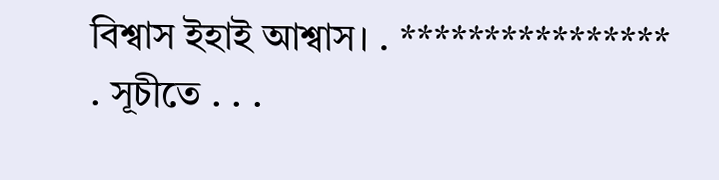বিশ্বাস ইহাই আশ্বাস। . **************** . সূচীতে . . .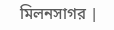মিলনসাগর |